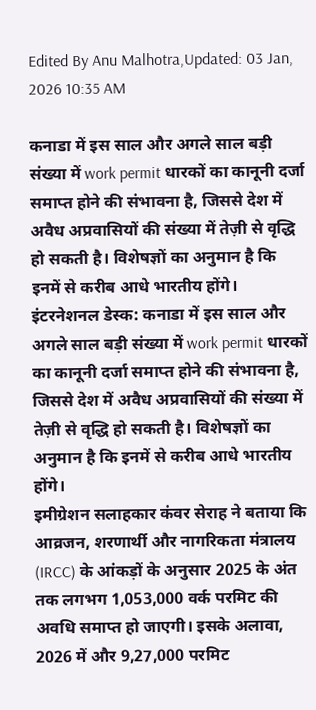Edited By Anu Malhotra,Updated: 03 Jan, 2026 10:35 AM

कनाडा में इस साल और अगले साल बड़ी संख्या में work permit धारकों का कानूनी दर्जा समाप्त होने की संभावना है, जिससे देश में अवैध अप्रवासियों की संख्या में तेज़ी से वृद्धि हो सकती है। विशेषज्ञों का अनुमान है कि इनमें से करीब आधे भारतीय होंगे।
इंटरनेशनल डेस्क: कनाडा में इस साल और अगले साल बड़ी संख्या में work permit धारकों का कानूनी दर्जा समाप्त होने की संभावना है, जिससे देश में अवैध अप्रवासियों की संख्या में तेज़ी से वृद्धि हो सकती है। विशेषज्ञों का अनुमान है कि इनमें से करीब आधे भारतीय होंगे।
इमीग्रेशन सलाहकार कंवर सेराह ने बताया कि आव्रजन, शरणार्थी और नागरिकता मंत्रालय (IRCC) के आंकड़ों के अनुसार 2025 के अंत तक लगभग 1,053,000 वर्क परमिट की अवधि समाप्त हो जाएगी। इसके अलावा, 2026 में और 9,27,000 परमिट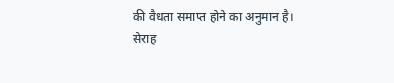की वैधता समाप्त होने का अनुमान है।
सेराह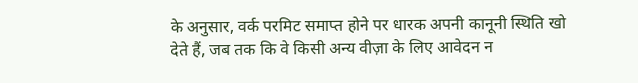के अनुसार, वर्क परमिट समाप्त होने पर धारक अपनी कानूनी स्थिति खो देते हैं, जब तक कि वे किसी अन्य वीज़ा के लिए आवेदन न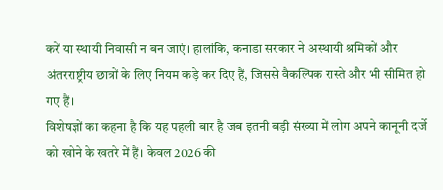करें या स्थायी निवासी न बन जाएं। हालांकि, कनाडा सरकार ने अस्थायी श्रमिकों और अंतरराष्ट्रीय छात्रों के लिए नियम कड़े कर दिए हैं, जिससे वैकल्पिक रास्ते और भी सीमित हो गए हैं।
विशेषज्ञों का कहना है कि यह पहली बार है जब इतनी बड़ी संख्या में लोग अपने कानूनी दर्जे को खोने के खतरे में हैं। केवल 2026 की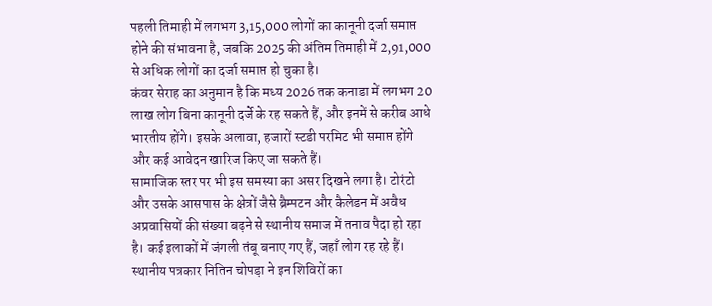पहली तिमाही में लगभग 3,15,000 लोगों का कानूनी दर्जा समाप्त होने की संभावना है, जबकि 2025 की अंतिम तिमाही में 2,91,000 से अधिक लोगों का दर्जा समाप्त हो चुका है।
कंवर सेराह का अनुमान है कि मध्य 2026 तक कनाडा में लगभग 20 लाख लोग बिना कानूनी दर्जे के रह सकते हैं, और इनमें से करीब आधे भारतीय होंगे। इसके अलावा, हजारों स्टडी परमिट भी समाप्त होंगे और कई आवेदन खारिज किए जा सकते हैं।
सामाजिक स्तर पर भी इस समस्या का असर दिखने लगा है। टोरंटो और उसके आसपास के क्षेत्रों जैसे ब्रैम्पटन और कैलेडन में अवैध अप्रवासियों की संख्या बढ़ने से स्थानीय समाज में तनाव पैदा हो रहा है। कई इलाकों में जंगली तंबू बनाए गए हैं, जहाँ लोग रह रहे हैं। स्थानीय पत्रकार नितिन चोपड़ा ने इन शिविरों का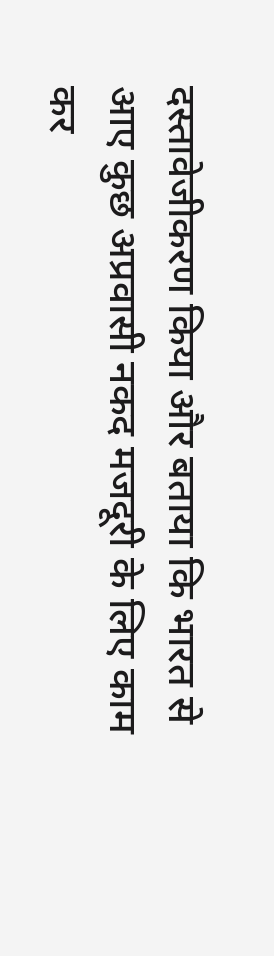दस्तावेजीकरण किया और बताया कि भारत से आए कुछ अप्रवासी नकद मजदूरी के लिए काम कर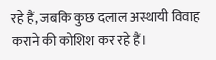रहे हैं, जबकि कुछ दलाल अस्थायी विवाह कराने की कोशिश कर रहे हैं।